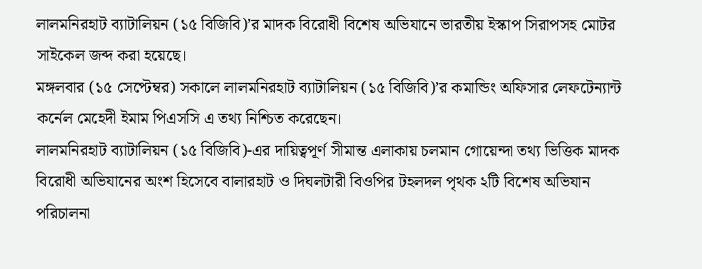লালমনিরহাট ব্যাটালিয়ন (১৫ বিজিবি)’র মাদক বিরোধী বিশেষ অভিযানে ভারতীয় ইস্কাপ সিরাপসহ মোটর সাইকেল জব্দ করা হয়েছে।
মঙ্গলবার (১৫ সেপ্টেম্বর) সকালে লালমনিরহাট ব্যাটালিয়ন (১৫ বিজিবি)’র কমান্ডিং অফিসার লেফটেন্যান্ট কর্নেল মেহেদী ইমাম পিএসসি এ তথ্য নিশ্চিত করেছেন।
লালমনিরহাট ব্যাটালিয়ন (১৫ বিজিবি)-এর দায়িত্বপূর্ণ সীমান্ত এলাকায় চলমান গোয়েন্দা তথ্য ভিত্তিক মাদক বিরোধী অভিযানের অংশ হিসেবে বালারহাট ও দিঘলটারী বিওপির টহলদল পৃথক ২টি বিশেষ অভিযান পরিচালনা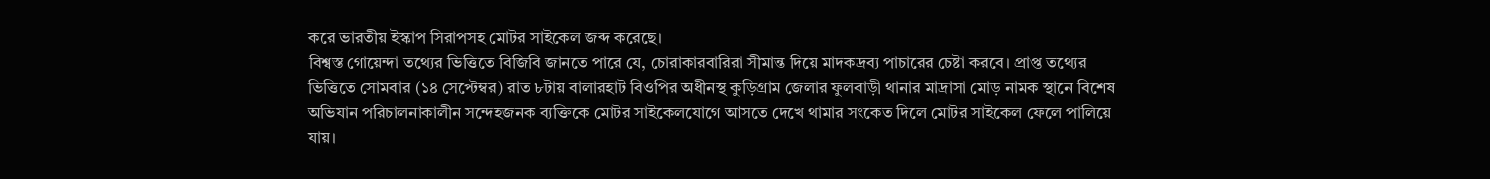করে ভারতীয় ইস্কাপ সিরাপসহ মোটর সাইকেল জব্দ করেছে।
বিশ্বস্ত গোয়েন্দা তথ্যের ভিত্তিতে বিজিবি জানতে পারে যে, চোরাকারবারিরা সীমান্ত দিয়ে মাদকদ্রব্য পাচারের চেষ্টা করবে। প্রাপ্ত তথ্যের ভিত্তিতে সোমবার (১৪ সেপ্টেম্বর) রাত ৮টায় বালারহাট বিওপির অধীনস্থ কুড়িগ্রাম জেলার ফুলবাড়ী থানার মাদ্রাসা মোড় নামক স্থানে বিশেষ অভিযান পরিচালনাকালীন সন্দেহজনক ব্যক্তিকে মোটর সাইকেলযোগে আসতে দেখে থামার সংকেত দিলে মোটর সাইকেল ফেলে পালিয়ে যায়।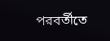পরবর্তীতে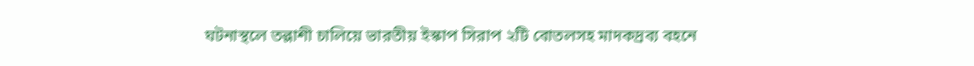ঘটনাস্থলে তল্লাশী চালিয়ে ভারতীয় ইস্কাপ সিরাপ ২টি বোতলসহ মাদকদ্রব্য বহনে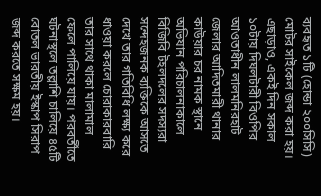ব্যবহৃত ১টি (হোন্ডা ২০০সিসি) মোটর সাইকেল জব্দ করা হয়।
এছাড়াও, একই দিন সকাল ১০টায় দিঘলটারী বিওপির আওতাধীন লালমনিরহাট জেলার আদিতমারী থানার কাউয়ার চর নামক স্থানে অভিযান পরিচালনাকালে বিজিবি টহলদলের সদস্যরা সন্দেহজনক ব্যক্তিকে আসতে দেখে তার গতিবিধি লক্ষ্য করে ধাওয়া করলে চোরাকারবারি তার সাথে থাকা মালামাল ফেলে পালিয়ে যায়। পরবর্তীতে ঘটনাস্থলে তল্লাশি চালিয়ে ৪৫টি বোতল ভারতীয় ইস্কাপ সিরাপ জব্দ করতে সক্ষম হয়।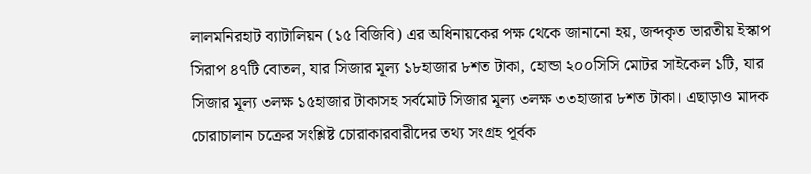লালমনিরহাট ব্যাটালিয়ন (১৫ বিজিবি) এর অধিনায়কের পক্ষ থেকে জানানো হয়, জব্দকৃত ভারতীয় ইস্কাপ সিরাপ ৪৭টি বোতল, যার সিজার মূল্য ১৮হাজার ৮শত টাকা, হোন্ডা ২০০সিসি মোটর সাইকেল ১টি, যার সিজার মূল্য ৩লক্ষ ১৫হাজার টাকাসহ সর্বমোট সিজার মূল্য ৩লক্ষ ৩৩হাজার ৮শত টাকা। এছাড়াও মাদক চোরাচালান চক্রের সংশ্লিষ্ট চোরাকারবারীদের তথ্য সংগ্রহ পূর্বক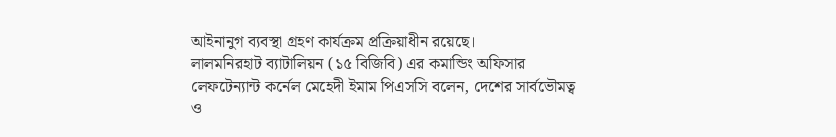আইনানুগ ব্যবস্থা গ্রহণ কার্যক্রম প্রক্রিয়াধীন রয়েছে।
লালমনিরহাট ব্যাটালিয়ন (১৫ বিজিবি) এর কমান্ডিং অফিসার লেফটেন্যান্ট কর্নেল মেহেদী ইমাম পিএসসি বলেন, দেশের সার্বভৌমত্ব ও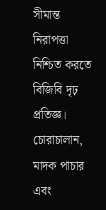সীমান্ত নিরাপত্তা নিশ্চিত করতে বিজিবি দৃঢ় প্রতিজ্ঞ। চোরাচালান, মাদক পাচার এবং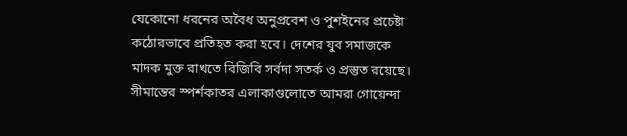যেকোনো ধরনের অবৈধ অনুপ্রবেশ ও পুশইনের প্রচেষ্টা কঠোরভাবে প্রতিহত করা হবে। দেশের যুব সমাজকে মাদক মুক্ত রাখতে বিজিবি সর্বদা সতর্ক ও প্রস্তুত রয়েছে। সীমান্তের স্পর্শকাতর এলাকাগুলোতে আমরা গোয়েন্দা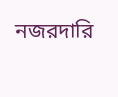নজরদারি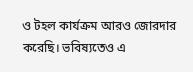ও টহল কার্যক্রম আরও জোরদার করেছি। ভবিষ্যতেও এ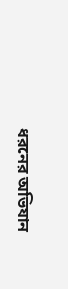ধরনের অভিযান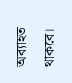অব্যাহত থাকবে।